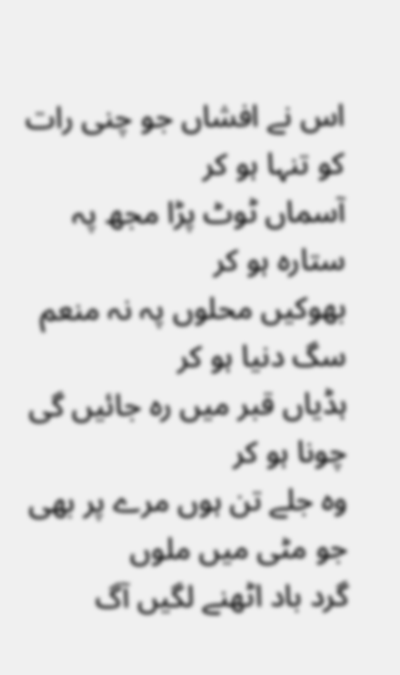اس نے افشاں جو چنی رات کو تنہا ہو کر
آسماں ٹوٹ پڑا مجھ پہ ستارہ ہو کر
بھوکیں محلوں پہ نہ منعم سگ دنیا ہو کر
ہڈیاں قبر میں رہ جائیں گی چونا ہو کر
وہ جلے تن ہوں مرے پر بھی جو مٹی میں ملوں
گرد باد اٹھنے لگیں آگ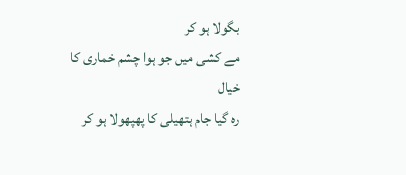بگولا ہو کر
مے کشی میں جو ہوا چشم خماری کا خیال
رہ گیا جام ہتھیلی کا پھپھولا ہو کر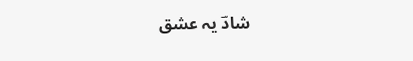شادؔ یہ عشق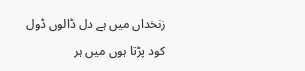زنخداں میں ہے دل ڈالوں ڈول
کود پڑتا ہوں میں ہر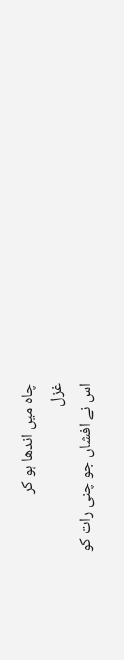چاہ میں اندھا ہو کر
غزل
اس نے افشاں جو چنی رات کو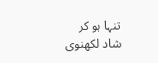تنہا ہو کر
شاد لکھنوی